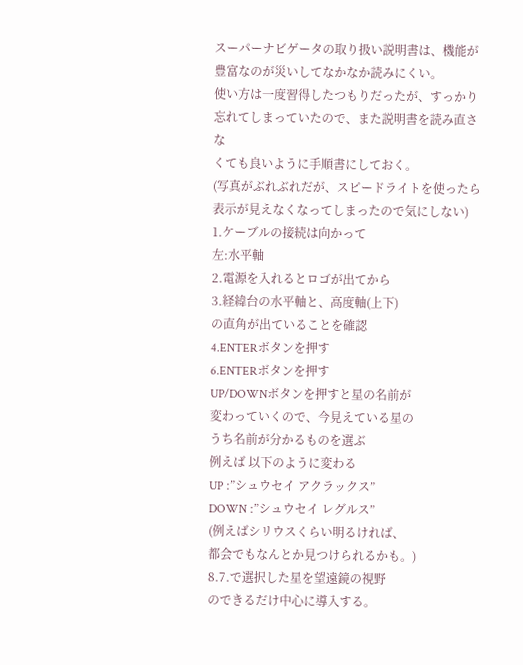スーパーナビゲータの取り扱い説明書は、機能が
豊富なのが災いしてなかなか読みにくい。
使い方は一度習得したつもりだったが、すっかり
忘れてしまっていたので、また説明書を読み直さな
くても良いように手順書にしておく。
(写真がぶれぶれだが、スピードライトを使ったら
表示が見えなくなってしまったので気にしない)
1.ケーブルの接続は向かって
左:水平軸
2.電源を入れるとロゴが出てから
3.経緯台の水平軸と、高度軸(上下)
の直角が出ていることを確認
4.ENTERボタンを押す
6.ENTERボタンを押す
UP/DOWNボタンを押すと星の名前が
変わっていくので、今見えている星の
うち名前が分かるものを選ぶ
例えば 以下のように変わる
UP :”シュウセイ アクラックス”
DOWN :”シュウセイ レグルス”
(例えばシリウスくらい明るければ、
都会でもなんとか見つけられるかも。)
8.7.で選択した星を望遠鏡の視野
のできるだけ中心に導入する。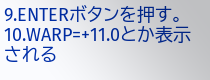9.ENTERボタンを押す。
10.WARP=+11.0とか表示される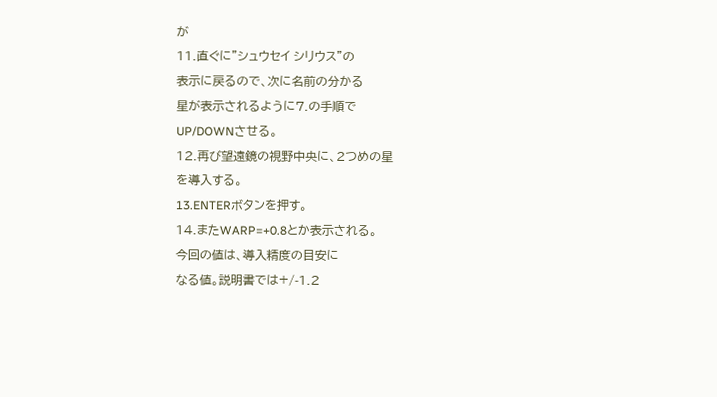が
11.直ぐに”シュウセイ シリウス”の
表示に戻るので、次に名前の分かる
星が表示されるように7.の手順で
UP/DOWNさせる。
12.再び望遠鏡の視野中央に、2つめの星
を導入する。
13.ENTERボタンを押す。
14.またWARP=+0.8とか表示される。
今回の値は、導入精度の目安に
なる値。説明書では+/-1.2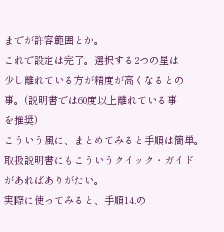までが許容範囲とか。
これで設定は完了。選択する2つの星は
少し離れている方が精度が高くなるとの
事。(説明書では60度以上離れている事
を推奨)
こういう風に、まとめてみると手順は簡単。
取扱説明書にもこういうクイック・ガイド
があればありがたい。
実際に使ってみると、手順14.の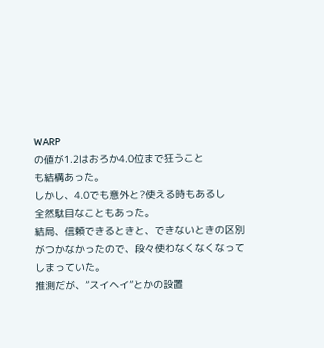WARP
の値が1.2はおろか4.0位まで狂うこと
も結構あった。
しかし、4.0でも意外と?使える時もあるし
全然駄目なこともあった。
結局、信頼できるときと、できないときの区別
がつかなかったので、段々使わなくなくなって
しまっていた。
推測だが、”スイヘイ”とかの設置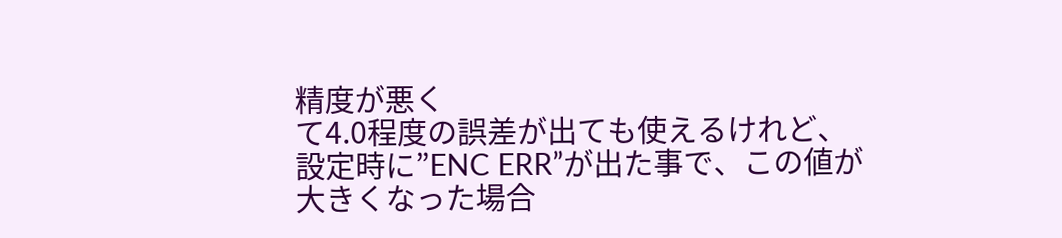精度が悪く
て4.0程度の誤差が出ても使えるけれど、
設定時に”ENC ERR”が出た事で、この値が
大きくなった場合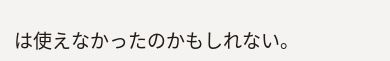は使えなかったのかもしれない。